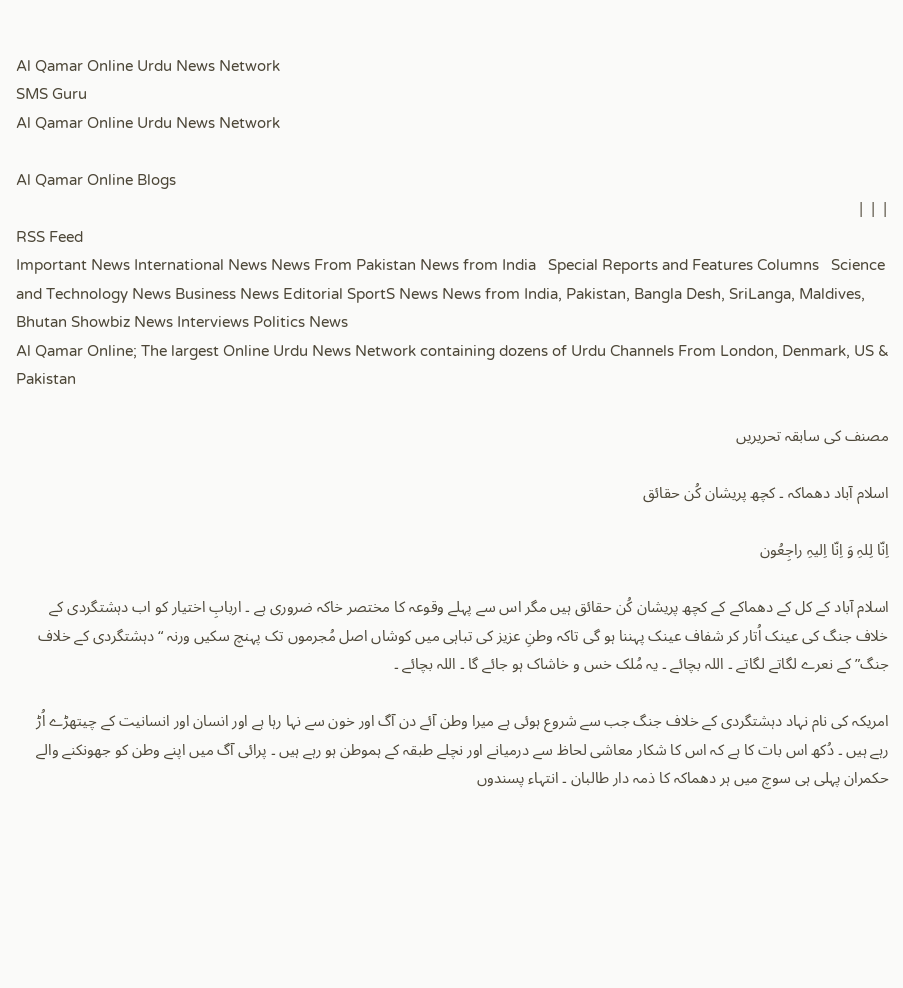Al Qamar Online Urdu News Network
SMS Guru
Al Qamar Online Urdu News Network

Al Qamar Online Blogs
| | |
RSS Feed
Important News International News News From Pakistan News from India   Special Reports and Features Columns   Science and Technology News Business News Editorial SportS News News from India, Pakistan, Bangla Desh, SriLanga, Maldives, Bhutan Showbiz News Interviews Politics News
Al Qamar Online; The largest Online Urdu News Network containing dozens of Urdu Channels From London, Denmark, US & Pakistan

مصنف کی سابقہ تحریریں

اسلام آباد دھماکہ ۔ کچھ پریشان کُن حقائق

اِنّا لِلہِ وَ اِنّا اِلیہِ راجِعُون

اسلام آباد کے کل کے دھماکے کے کچھ پریشان کُن حقائق ہیں مگر اس سے پہلے وقوعہ کا مختصر خاکہ ضروری ہے ۔ اربابِ اختیار کو اب دہشتگردی کے خلاف جنگ کی عینک اُتار کر شفاف عینک پہننا ہو گی تاکہ وطنِ عزیز کی تباہی میں کوشاں اصل مُجرموں تک پہنچ سکیں ورنہ “دہشتگردی کے خلاف جنگ” کے نعرے لگاتے لگاتے ۔ اللہ بچائے ۔ یہ مُلک خس و خاشاک ہو جائے گا ۔ اللہ بچائے ۔

امریکہ کی نام نہاد دہشتگردی کے خلاف جنگ جب سے شروع ہوئی ہے میرا وطن آئے دن آگ اور خون سے نہا رہا ہے اور انسان اور انسانیت کے چیتھڑے اُڑ رہے ہیں ۔ دُکھ اس بات کا ہے کہ اس کا شکار معاشی لحاظ سے درمیانے اور نچلے طبقہ کے ہموطن ہو رہے ہیں ۔ پرائی آگ میں اپنے وطن کو جھونکنے والے حکمران پہلی ہی سوچ میں ہر دھماکہ کا ذمہ دار طالبان ۔ انتہاء پسندوں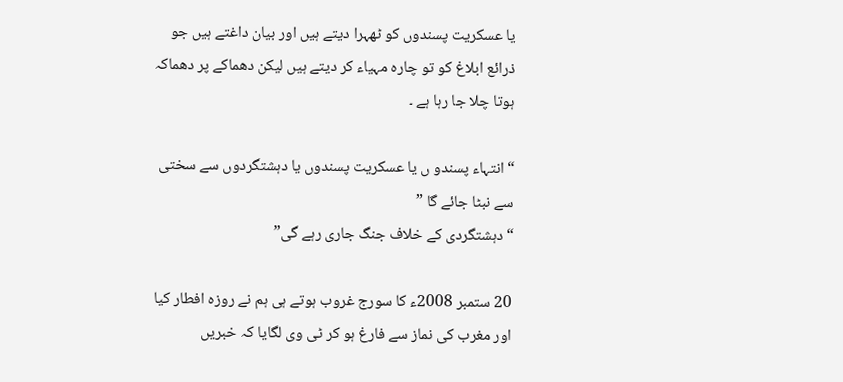یا عسکریت پسندوں کو ٹھہرا دیتے ہیں اور بیان داغتے ہیں جو ذرائع ابلاغ کو تو چارہ مہیاء کر دیتے ہیں لیکن دھماکے پر دھماکہ ہوتا چلا جا رہا ہے ۔

“انتہاء پسندو ں یا عسکریت پسندوں یا دہشتگردوں سے سختی سے نبٹا جائے گا ”
“دہشتگردی کے خلاف جنگ جاری رہے گی”

20 ستمبر 2008ء کا سورج غروب ہوتے ہی ہم نے روزہ افطار کیا اور مغرب کی نماز سے فارغ ہو کر ٹی وی لگایا کہ خبریں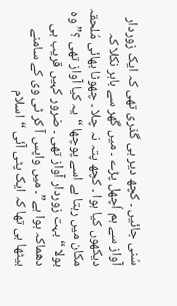سُنی جائیں ۔ کچھ دیر ہی گذری تھی کہ ایک زوردار آواز سے ہم اُچھل پڑے ۔ میں گھر سے باہر نکلا کہ دیکھوں کیا ہوا ۔ کچھ پتہ نہ چلا ۔ چھوٹا بھائی مُلحقہ مکان میں رہتا ہے اسے پوچھا “یہ کیا آواز تھی ؟” وہ بولا “بہت زوردار آواز تھی ۔ ضرور کہیں قریب ہی دھماکہ ہوا ہے”۔ میں واپس آ کر ٹی وی کے سامنے بیٹھا ہی تھا کہ ایک پٹی آئی “اسلام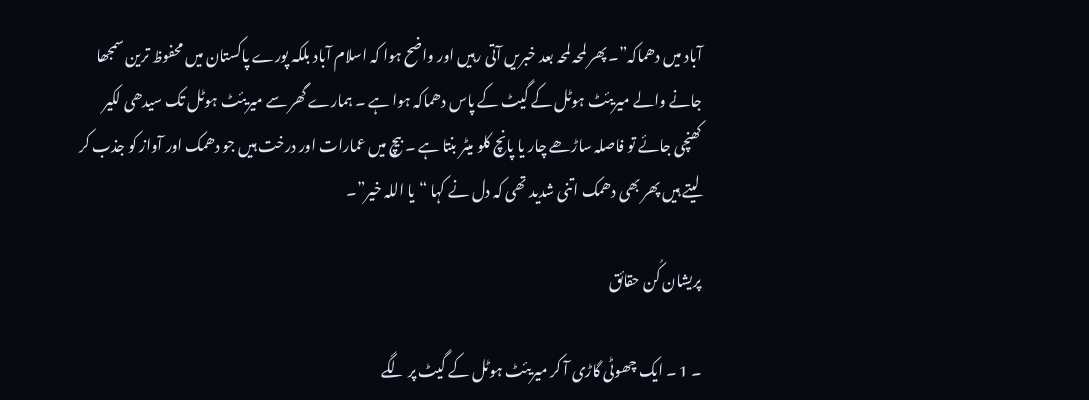آباد میں دھماکہ”۔ پھر لمحہ لمحہ بعد خبریں آتی رہیں اور واضح ہوا کہ اسلام آباد بلکہ پورے پاکستان میں محفوظ ترین سمجھا جانے والے میریئٹ ہوٹل کے گیٹ کے پاس دھماکہ ہوا ہے ۔ ہمارے گھر سے میریئٹ ہوٹل تک سیدھی لکیر کھنچی جائے تو فاصلہ ساڑھے چار یا پانچ کلو میٹر بنتا ہے ۔ بیچ میں عمارات اور درخت ہیں جو دھمک اور آواز کو جذب کر لیتے ہیں پھر بھی دھمک اتنی شدید تھی کہ دل نے کہا “یا اللہ خیر”۔

پریشان کُن حقائق

۔ 1 ۔ ایک چھوٹی گاڑی آ کر میریئٹ ہوٹل کے گیٹ پر لگے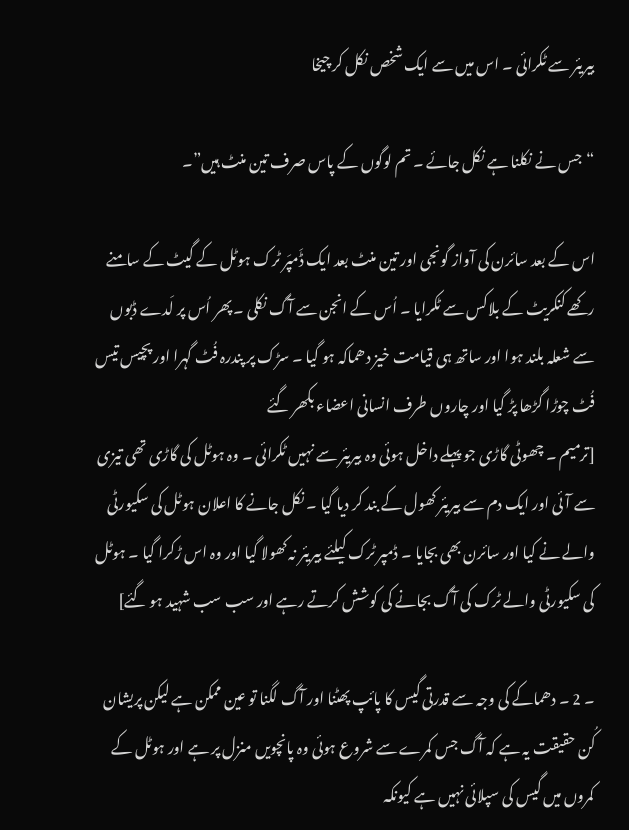بیریئر سے ٹکرائی ۔ اس میں سے ایک شخص نکل کر چیخا

“جس نے نکلنا ہے نکل جائے ۔ تم لوگوں کے پاس صرف تین منٹ ہیں”۔

اس کے بعد سائرن کی آواز گونجی اور تین منٹ بعد ایک ڈَمپَر ٹرک ہوٹل کے گیٹ کے سامنے رکھے کنکریٹ کے بلاکس سے ٹکرایا ۔ اُس کے انجن سے آگ نکلی ۔ پھر اُس پر لَدے ڈبوں سے شعلہ بلند ہوا اور ساتھ ہی قیامت خیز دھماکہ ہو گیا ۔ سڑک پر پندرہ فُٹ گہرا اور پچیس تیس فُٹ چوڑا گڑھا پڑ گیا اور چاروں طرف انسانی اعضاء بکھر گئے
[ترمیم ۔ چھوٹی گاڑی جو پہلے داخل ہوئی وہ بیریئر سے نہیں ٹکرائی ۔ وہ ہوٹل کی گاڑی تھی تیزی سے آئی اور ایک دم سے بیریئر کھول کے بند کر دیا گیا ۔ نکل جانے کا اعلان ہوٹل کی سکیورٹی والے نے کیا اور سائرن بھی بجایا ۔ ڈمپر ٹرک کیلئے بیریئر نہ کھولا گیا اور وہ اس ڑکرا گیا ۔ ہوٹل کی سکیورٹی والے ٹرک کی آگ بجانے کی کوشش کرتے رہے اور سب سب شہید ہو گئے]

۔ 2 ۔ دھماکے کی وجہ سے قدرتی گیس کا پائپ پھٹنا اور آگ لگنا تو عین ممکن ہے لیکن پریشان کُن حقیقت یہ ہے کہ آگ جس کمرے سے شروع ہوئی وہ پانچویں منزل پر ہے اور ہوٹل کے کمروں میں گیس کی سپلائی نہیں ہے کیونکہ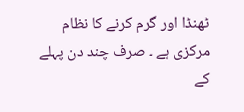ٹھنڈا اور گرم کرنے کا نظام مرکزی ہے ۔ صرف چند دن پہلے کے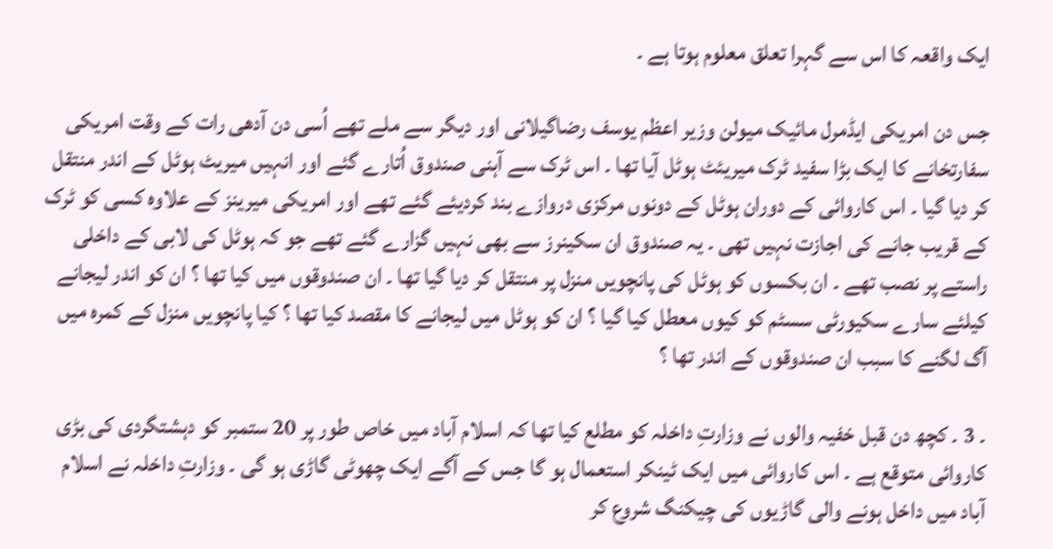ایک واقعہ کا اس سے گہرا تعلق معلوم ہوتا ہے ۔

جس دن امریکی ایڈمرل مائیک میولن وزیر اعظم یوسف رضاگیلانی اور دیگر سے ملے تھے اُسی دن آدھی رات کے وقت امریکی سفارتخانے کا ایک بڑا سفید ٹرک میریئٹ ہوٹل آیا تھا ۔ اس ٹرک سے آہنی صندوق اُتارے گئے اور انہیں میریٹ ہوٹل کے اندر منتقل کر دیا گیا ۔ اس کاروائی کے دوران ہوٹل کے دونوں مرکزی دروازے بند کردیئے گئے تھے اور امریکی میرینز کے علاوہ کسی کو ٹرک کے قریب جانے کی اجازت نہیں تھی ۔ یہ صندوق ان سکینرز سے بھی نہیں گزارے گئے تھے جو کہ ہوٹل کی لابی کے داخلی راستے پر نصب تھے ۔ ان بکسوں کو ہوٹل کی پانچویں منزل پر منتقل کر دیا گیا تھا ۔ ان صندوقوں میں کیا تھا ؟ ان کو اندر لیجانے کیلئے سارے سکیورٹی سسٹم کو کیوں معطل کیا گیا ؟ ان کو ہوٹل میں لیجانے کا مقصد کیا تھا ؟ کیا پانچویں منزل کے کمرہ میں آگ لگنے کا سبب ان صندوقوں کے اندر تھا ؟

۔ 3 ۔ کچھ دن قبل خفیہ والوں نے وزارتِ داخلہ کو مطلع کیا تھا کہ اسلام آباد میں خاص طور پر 20 ستمبر کو دہشتگردی کی بڑی کاروائی متوقع ہے ۔ اس کاروائی میں ایک ٹینکر استعمال ہو گا جس کے آگے ایک چھوٹی گاڑی ہو گی ۔ وزارتِ داخلہ نے اسلام آباد میں داخل ہونے والی گاڑیوں کی چیکنگ شروع کر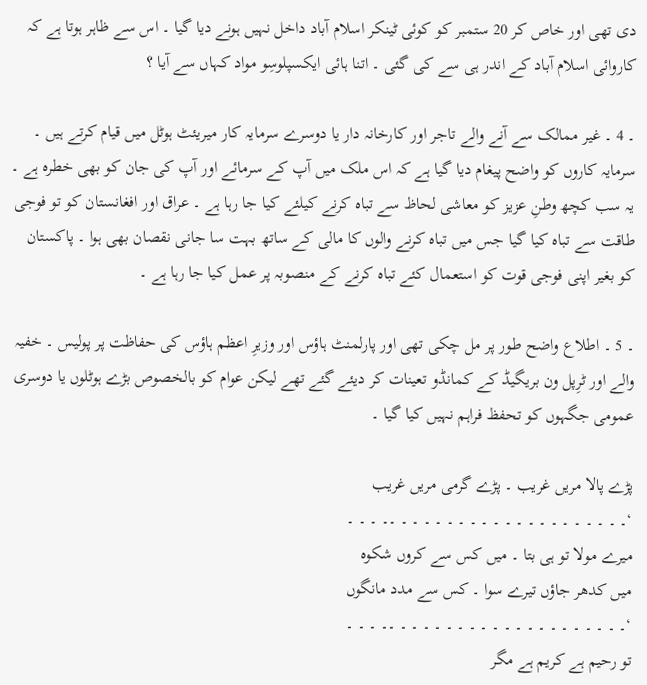دی تھی اور خاص کر 20 ستمبر کو کوئی ٹینکر اسلام آباد داخل نہیں ہونے دیا گیا ۔ اس سے ظاہر ہوتا ہے کہ کاروائی اسلام آباد کے اندر ہی سے کی گئی ۔ اتنا ہائی ایکسپلوسِو مواد کہاں سے آیا ؟

۔ 4 ۔ غیر ممالک سے آنے والے تاجر اور کارخانہ دار یا دوسرے سرمایہ کار میریئٹ ہوٹل میں قیام کرتے ہیں ۔ سرمایہ کاروں کو واضح پیغام دیا گیا ہے کہ اس ملک میں آپ کے سرمائے اور آپ کی جان کو بھی خطرہ ہے ۔ یہ سب کچھ وطنِ عزیز کو معاشی لحاظ سے تباہ کرنے کیلئے کیا جا رہا ہے ۔ عراق اور افغانستان کو تو فوجی طاقت سے تباہ کیا گیا جس میں تباہ کرنے والوں کا مالی کے ساتھ بہت سا جانی نقصان بھی ہوا ۔ پاکستان کو بغیر اپنی فوجی قوت کو استعمال کئے تباہ کرنے کے منصوبہ پر عمل کیا جا رہا ہے ۔

۔ 5 ۔ اطلاع واضح طور پر مل چکی تھی اور پارلمنٹ ہاؤس اور وزیرِ اعظم ہاؤس کی حفاظت پر پولیس ۔ خفیہ والے اور ٹرِپل ون بریگیڈ کے کمانڈو تعینات کر دیئے گئے تھے لیکن عوام کو بالخصوص بڑے ہوٹلوں یا دوسری عمومی جگہوں کو تحفظ فراہم نہیں کیا گیا ۔

پڑے پالا مریں غریب ۔ پڑے گرمی مریں غریب
‘۔ ۔ ۔ ۔ ۔ ۔ ۔ ۔ ۔ ۔ ۔ ۔ ۔ ۔ ۔ ۔ ۔ ۔ ۔ ۔ ۔۔ ۔ ۔ ۔
میرے مولا تو ہی بتا ۔ میں کس سے کروں شکوہ
میں کدھر جاؤں تیرے سوا ۔ کس سے مدد مانگوں
‘۔ ۔ ۔ ۔ ۔ ۔ ۔ ۔ ۔ ۔ ۔ ۔ ۔ ۔ ۔ ۔ ۔ ۔ ۔ ۔ ۔۔ ۔ ۔ ۔
تو رحیم ہے کریم ہے مگر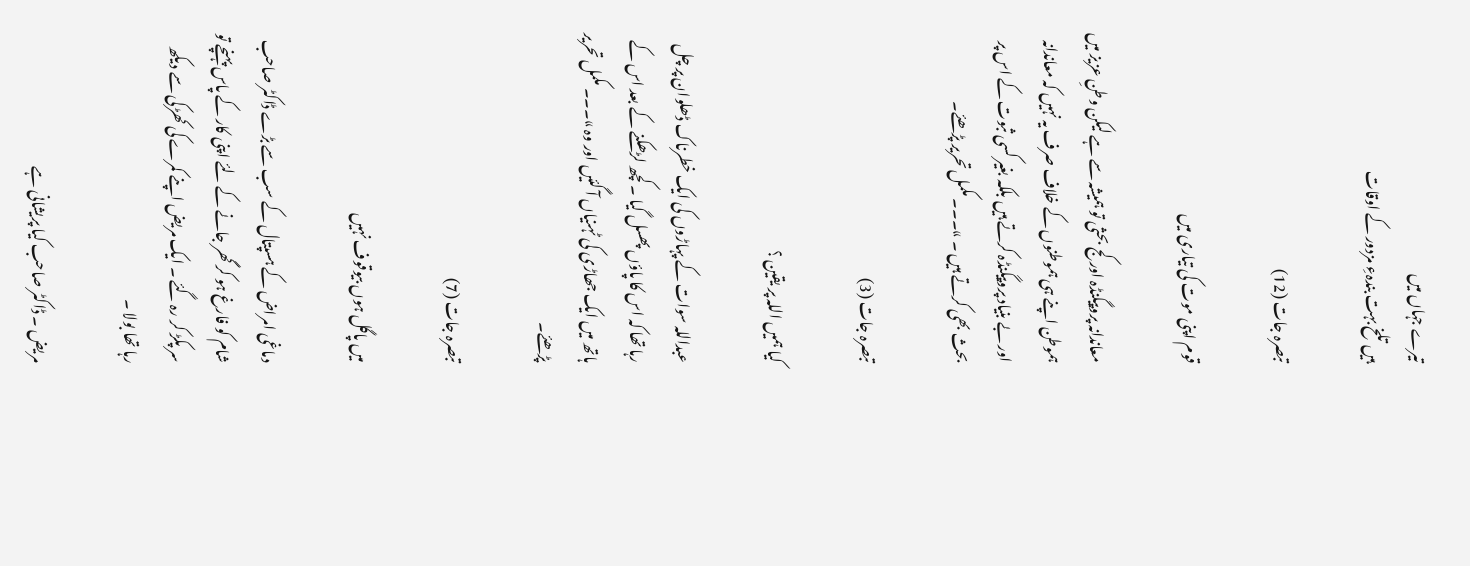تیرے جہاں میں
ہیں تلخ بہت بندہءِ مزدور کے اوقات

تبصرہ جات (12)

قوم اپنی موت کی تیاری میں

معاندانہ پروپیگنڈہ اور کج بحثی تو ہمیشہ سے ہے لیکن وطنِ عزیز میں ہموطن اپنے ہی ہموطنوں کے خلاف صرف یہ نہیں کہ معاندانہ اور بے بنیاد پروپیگنڈہ کرتے ہیں بلکہ بغیر کسی ثبوت کے اس پر بحث بھی کرتے ہیں ۔ »۔۔۔ مکمل تحریر پڑھئے۔

تبصرہ جات (3)

کیا ہمیں اللہ پر یقین ؟

عبداللہ سوات کے پہاڑوں کی ایک خطرناک ڈھلوان پر چل رہا تھا کہ اس کا پاؤں پھسل گیا ۔ کچھ لڑھکنے کے بعد اس کے ہاتھ میں ایک جھاڑی کی ٹہنیاں آ گئیں اور وہ »۔۔۔ مکمل تحریر پڑھئے۔

تبصرہ جات (7)

میں پاگل ہوں بیوقوف نہیں

دماغی امراض کے ہسپتال کے سب سے بڑے ڈاکٹر صاحب شام کو فارغ ہو کر گھر جانے کے لئے اپنی کار کے پاس پہنچے تو سر پکڑ کر رہ گئے ۔ ایک مریض اپنے کمرے کی کھڑکی سے دیکھ رہا تھا بولا ۔

مریض ۔ ڈاکٹر صاحب کیا پریشانی ہے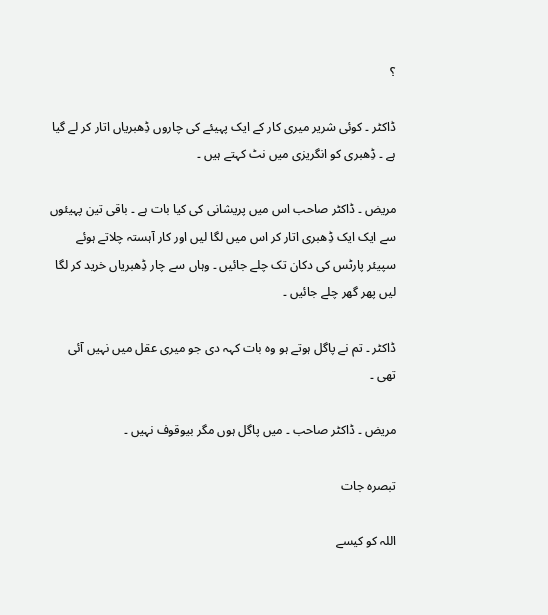؟

ڈاکٹر ۔ کوئی شریر میری کار کے ایک پہیئے کی چاروں ڈِھبریاں اتار کر لے گیا ہے ۔ ڈِھبری کو انگریزی میں نٹ کہتے ہیں ۔

مریض ۔ ڈاکٹر صاحب اس میں پریشانی کی کیا بات ہے ۔ باقی تین پہیئوں سے ایک ایک ڈِھبری اتار کر اس میں لگا لیں اور کار آہستہ چلاتے ہوئے سپیئر پارٹس کی دکان تک چلے جائیں ۔ وہاں سے چار ڈِھبریاں خرید کر لگا لیں پھر گھر چلے جائیں ۔

ڈاکٹر ۔ تم نے پاگل ہوتے ہو وہ بات کہہ دی جو میری عقل میں نہیں آئی تھی ۔

مریض ۔ ڈاکٹر صاحب ۔ میں پاگل ہوں مگر بیوقوف نہیں ۔

تبصرہ جات

اللہ کو کيسے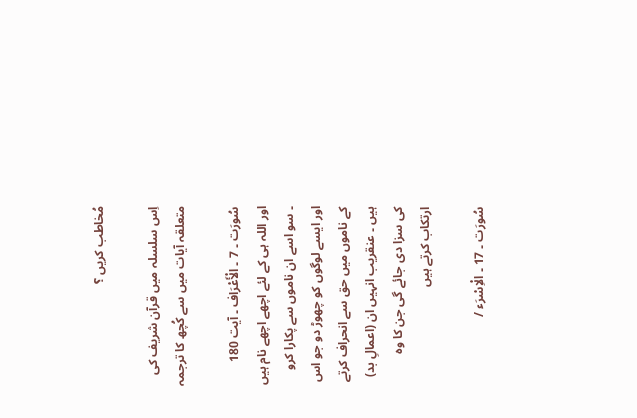مُخاطب کريں ؟

اِس سلسلہ ميں قرآن شريف کی متعلقہ آيات ميں سے کُچھ کا ترجمہ

سُورَت ۔ 7 ۔ الْأَعْرَاف ۔ آيت 180
اور اللہ ہی کے لئے اچھے اچھے نام ہیں ۔ سو اسے ان ناموں سے پکارا کرو اور ایسے لوگوں کو چھوڑ دو جو اس کے ناموں میں حق سے انحراف کرتے ہیں ۔ عنقریب انہیں ان (اعمالِ بد) کی سزا دی جائے گی جن کا وہ ارتکاب کرتے ہیں

سُورَت ۔ 17 ۔ الْاِسْرَء /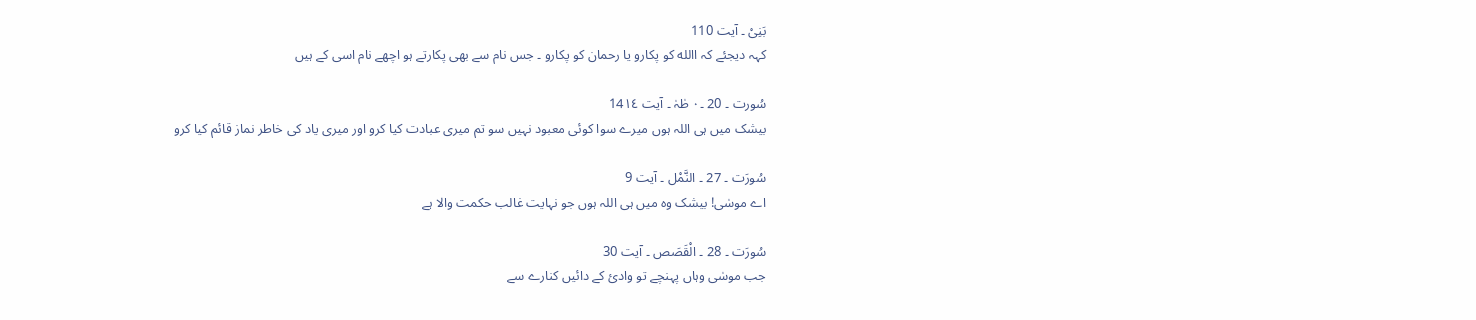بَنِیْ ۔ آيت 110
کہہ دیجئے کہ االله کو پکارو یا رحمان کو پکارو ۔ جس نام سے بھی پکارتے ہو اچھے نام اسی کے ہیں

سُورت ۔ 20 ۔٠ طٰہٰ ۔ آيت 14١٤
بیشک میں ہی اللہ ہوں میرے سوا کوئی معبود نہیں سو تم میری عبادت کیا کرو اور میری یاد کی خاطر نماز قائم کیا کرو

سُورَت ۔ 27 ۔ النَّمْل ۔ آيت 9
اے موسٰی! بیشک وہ میں ہی اللہ ہوں جو نہایت غالب حکمت والا ہے

سُورَت ۔ 28 ۔ الْقَصَص ۔ آيت 30
جب موسٰی وہاں پہنچے تو وادئ کے دائیں کنارے سے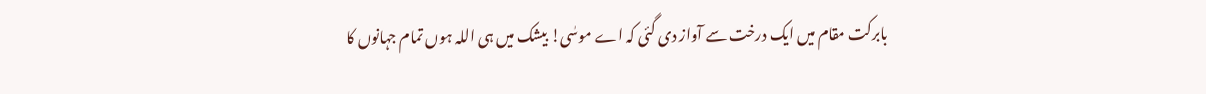بابرکت مقام میں ایک درخت سے آواز دی گئی کہ اے موسٰی! بیشک میں ہی اللہ ہوں تمام جہانوں کا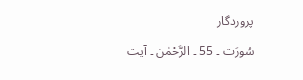پروردگار

سُورَت ۔ 55 ۔ الرَّحْمٰن ۔ آيت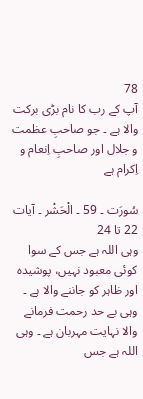78
آپ کے رب کا نام بڑی برکت والا ہے ۔ جو صاحبِ عظمت و جلال اور صاحبِ اِنعام و اِکرام ہے

سُورَت ۔ 59 ۔ الْحَشْر ۔ آيات 22 تا 24
وہی اللہ ہے جس کے سوا کوئی معبود نہیں، پوشیدہ اور ظاہر کو جاننے والا ہے ۔ وہی بے حد رحمت فرمانے والا نہایت مہربان ہے ۔ وہی اللہ ہے جس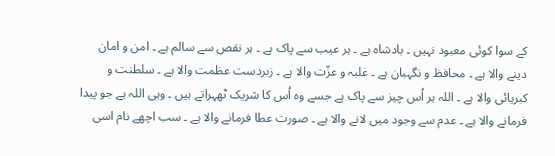کے سوا کوئی معبود نہیں ۔ بادشاہ ہے ۔ ہر عیب سے پاک ہے ۔ ہر نقص سے سالم ہے ۔ امن و امان دینے والا ہے ۔ محافظ و نگہبان ہے ۔ غلبہ و عزّت والا ہے ۔ زبردست عظمت والا ہے ۔ سلطنت و کبریائی والا ہے ۔ اللہ ہر اُس چیز سے پاک ہے جسے وہ اُس کا شریک ٹھہراتے ہیں ۔ وہی اللہ ہے جو پیدا فرمانے والا ہے ۔ عدم سے وجود میں لانے والا ہے ۔ صورت عطا فرمانے والا ہے ۔ سب اچھے نام اسی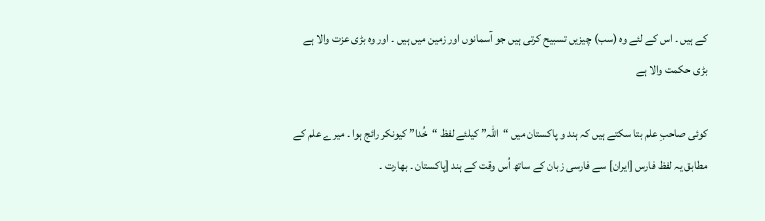کے ہیں ۔ اس کے لئے وہ (سب) چیزیں تسبیح کرتی ہیں جو آسمانوں اور زمین میں ہیں ۔ اور وہ بڑی عزت والا ہے بڑی حکمت والا ہے

کوئی صاحبِ علم بتا سکتے ہیں کہ ہند و پاکستان میں “اللہ” کیلئے لفظ “خُدا” کیونکر رائج ہوا ۔ میرے علم کے مطابق یہ لفظ فارس [ایران] سے فارسی زبان کے ساتھ اُس وقت کے ہند [پاکستان ۔ بھارت ۔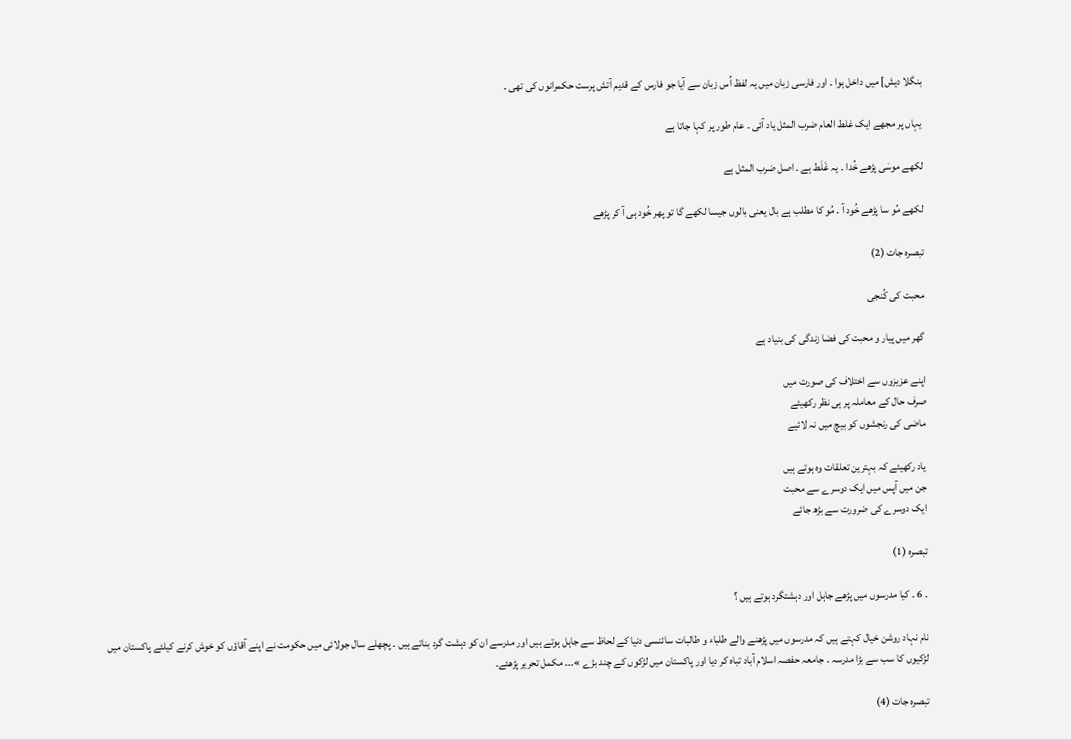بنگلا دیش] میں داخل ہوا ۔ اور فارسی زبان میں یہ لفظ اُس زبان سے آیا جو فارس کے قدیم آتش پرست حکمرانوں کی تھی ۔

یہاں پر مجھے ایک غلط العام ضرب المثل یاد آئی ۔ عام طور پر کہا جاتا ہے

لکھے موسٰی پڑھے خُدا ۔ یہ غَلَط ہے ۔ اصل ضرب المثل ہے

لکھے مُو سا پڑھے خُود آ ۔ مُو کا مطلب ہے بال یعنی بالوں جیسا لکھے گا تو پھر خُود ہی آ کر پڑھے

تبصرہ جات (2)

محبت کی کُنجی

گھر میں پیار و محبت کی فضا زندگی کی بنیاد ہے

اپنے عزیزوں سے اختلاف کی صورت میں
صرف حال کے معاملہ پر ہی نظر رکھیئے
ماضی کی رنجشوں کو بیچ میں نہ لائیے

یاد رکھیئے کہ بہترین تعلقات وہ ہوتے ہیں
جن میں آپس میں ایک دوسرے سے محبت
ایک دوسرے کی ضرورت سے بڑھ جائے

تبصرہ (1)

۔ 6 ۔ کیا مدرسوں میں پڑھے جاہل اور دہشتگرد ہوتے ہیں ؟

نام نہاد روشن خیال کہتے ہیں کہ مدرسوں میں پڑھنے والے طلباء و طالبات سائنسی دنیا کے لحاظ سے جاہل ہوتے ہیں اور مدرسے ان کو دہشت گرد بناتے ہیں ۔ پچھلے سال جولائی میں حکومت نے اپنے آقاؤں کو خوش کرنے کیلئے پاکستان میں لڑکیوں کا سب سے بڑا مدرسہ ۔ جامعہ حفصہ اسلام آباد تباہ کر دیا اور پاکستان میں لڑکوں کے چند بڑے »۔۔۔ مکمل تحریر پڑھئے۔

تبصرہ جات (4)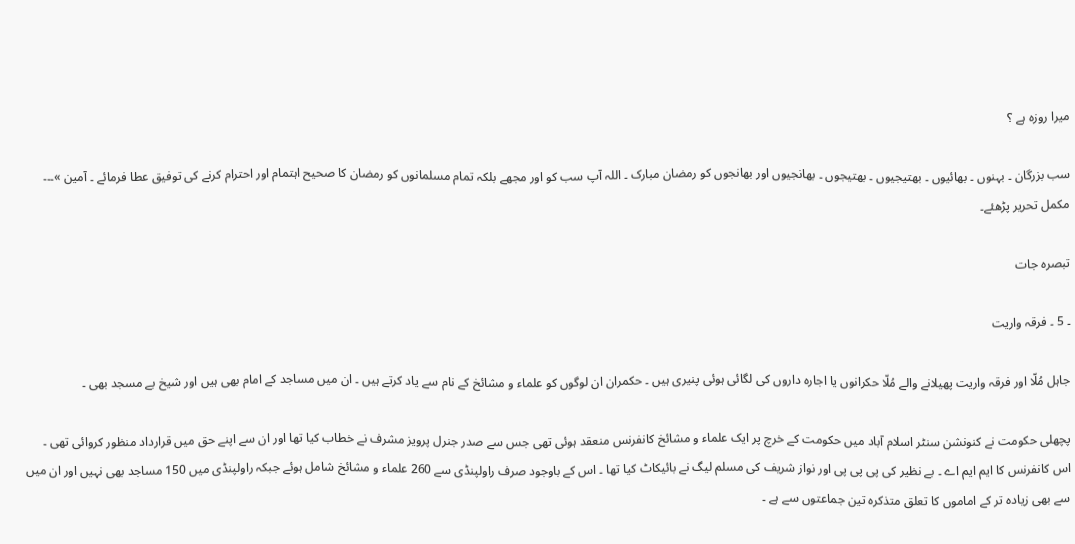میرا روزہ ہے ؟

سب بزرگان ۔ بہنوں ۔ بھائیوں ۔ بھتیجیوں ۔ بھتیجوں ۔ بھانجیوں اور بھانجوں کو رمضان مبارک ۔ اللہ آپ سب کو اور مجھے بلکہ تمام مسلمانوں کو رمضان کا صحیح اہتمام اور احترام کرنے کی توفیق عطا فرمائے ۔ آمین »۔۔۔ مکمل تحریر پڑھئے۔

تبصرہ جات

۔ 5 ۔ فرقہ واریت

جاہل مُلّا اور فرقہ واریت پھیلانے والے مُلّا حکرانوں یا اجارہ داروں کی لگائی ہوئی پنیری ہیں ۔ حکمران ان لوگوں کو علماء و مشائخ کے نام سے یاد کرتے ہیں ۔ ان میں مساجد کے امام بھی ہیں اور شیخ بے مسجد بھی ۔

پچھلی حکومت نے کنونشن سنٹر اسلام آباد میں حکومت کے خرچ پر ایک علماء و مشائخ کانفرنس منعقد ہوئی تھی جس سے صدر جنرل پرویز مشرف نے خطاب کیا تھا اور ان سے اپنے حق میں قرارداد منظور کروائی تھی ۔ اس کانفرنس کا ایم ایم اے ۔ بے نظیر کی پی پی پی اور نواز شریف کی مسلم لیگ نے بائیکاٹ کیا تھا ۔ اس کے باوجود صرف راولپنڈی سے 260 علماء و مشائخ شامل ہوئے جبکہ راولپنڈی میں 150 مساجد بھی نہیں اور ان میں سے بھی زیادہ تر کے اماموں کا تعلق متذکرہ تین جماعتوں سے ہے ۔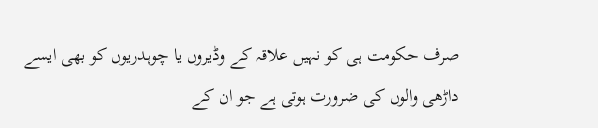صرف حکومت ہی کو نہیں علاقہ کے وڈیروں یا چوہدریوں کو بھی ایسے داڑھی والوں کی ضرورت ہوتی ہے جو ان کے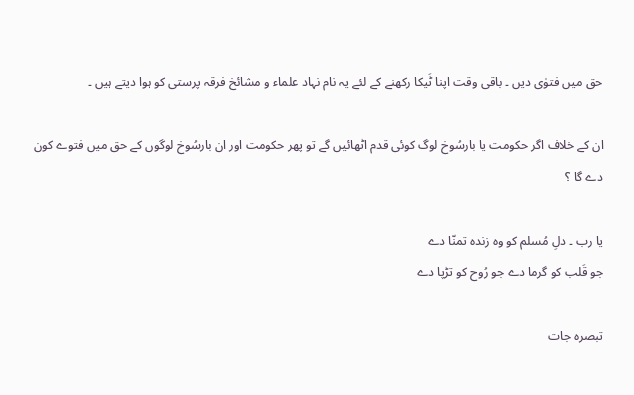حق میں فتوٰی دیں ۔ باقی وقت اپنا ٹَیکا رکھنے کے لئے یہ نام نہاد علماء و مشائخ فرقہ پرستی کو ہوا دیتے ہیں ۔

ان کے خلاف اگر حکومت یا بارسُوخ لوگ کوئی قدم اٹھائیں گے تو پھر حکومت اور ان بارسُوخ لوگوں کے حق میں فتوے کون دے گا ؟

یا رب ۔ دلِ مُسلم کو وہ زندہ تمنّا دے
جو قَلب کو گرما دے جو رُوح کو تڑپا دے

تبصرہ جات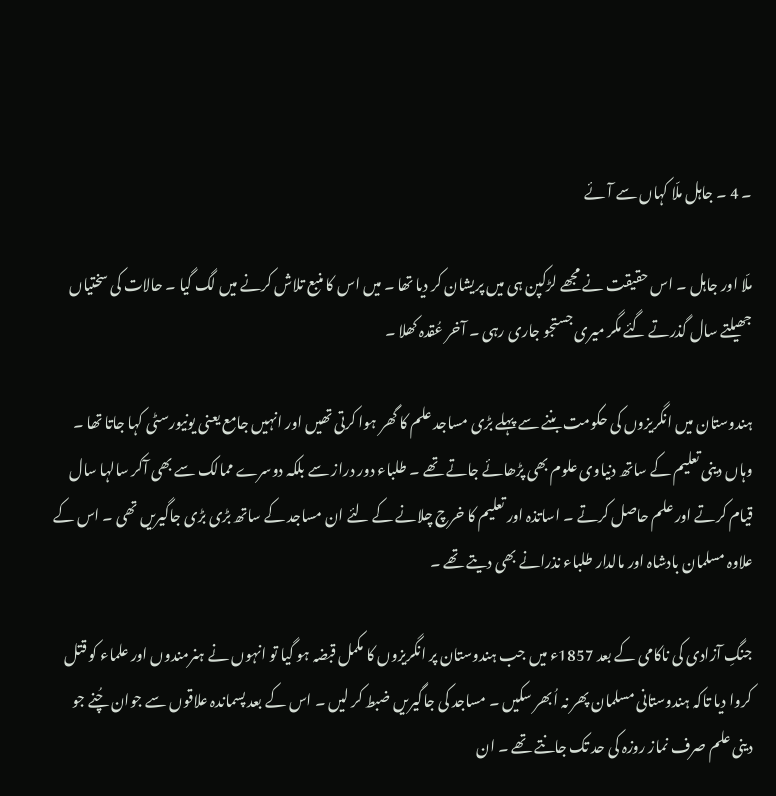۔ 4 ۔ جاہل ملّا کہاں سے آئے

ملّا اور جاہل ۔ اس حقیقت نے مجھے لڑکپن ہی میں پریشان کر دیا تھا ۔ میں اس کا منبع تلاش کرنے میں لگ گیا ۔ حالات کی سختیاں جھیلتے سال گذرتے گئے مگر میری جستجو جاری رہی ۔ آخر عُقدہ کھلا ۔

ہندوستان ميں انگریزوں کی حکومت بننے سے پہلے بڑی مساجد علم کا گھر ہوا کرتی تھیں اور انہیں جامع یعنی یونیورسٹی کہا جاتا تھا ۔ وہاں دینی تعلیم کے ساتھ دنیاوی علوم بھی پڑھائے جاتے تھے ۔ طلباء دور دراز سے بلکہ دوسرے ممالک سے بھی آکر سالہا سال قیام کرتے اور علم حاصل کرتے ۔ اساتذہ اور تعلیم کا خرچ چلانے کے لئے ان مساجد کے ساتھ بڑی بڑی جاگیریں تھی ۔ اس کے علاوہ مسلمان بادشاہ اور مالدار طلباء نذرانے بھی دیتے تھے ۔

جنگِ آزادی کی ناکامی کے بعد 1857ء میں جب ہندوستان پر انگریزوں کا مکمل قبضہ ہو گیا تو انہوں نے ہنرمندوں اور علماء کو قتل کروا دیا تاکہ ہندوستانی مسلمان پھر نہ اُبھر سکیں ۔ مساجد کی جاگیریں ضبط کر لیں ۔ اس کے بعد پسماندہ علاقوں سے جوان چُنے جو دینی علم صرف نماز روزہ کی حد تک جانتے تھے ۔ ان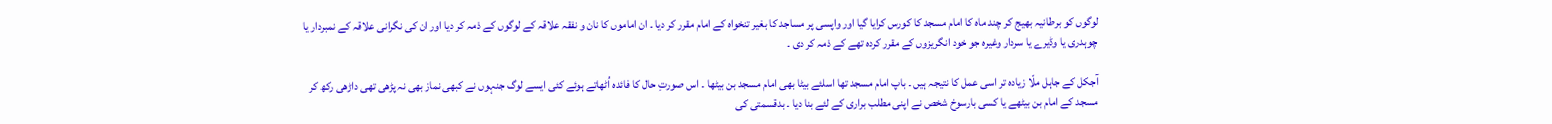لوگوں کو برطانیہ بھیج کر چند ماہ کا امام مسجد کا کورس کرایا گیا اور واپسی پر مساجد کا بغیر تنخواہ کے امام مقرر کر دیا ۔ ان اماموں کا نان و نفقہ علاقہ کے لوگوں کے ذمہ کر دیا اور ان کی نگرانی علاقہ کے نمبردار یا چوہدری یا وڈیرے یا سردار وغیرہ جو خود انگریزوں کے مقرر کردہ تھے کے ذمہ کر دی ۔

آجکل کے جاہل ملّا زیادہ تر اسی عمل کا نتیجہ ہیں ۔ باپ امام مسجد تھا اسلئے بیٹا بھی امام مسجد بن بیٹھا ۔ اس صورتِ حال کا فائدہ اُٹھاتے ہوئے کئی ایسے لوگ جنہوں نے کبھی نماز بھی نہ پڑھی تھی داڑھی رکھ کر مسجد کے امام بن بیٹھے یا کسی بارسوخ شخص نے اپنی مطلب براری کے لئے بنا دیا ۔ بدقسمتی کی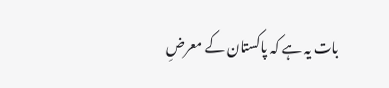بات یہ ہے کہ پاکستان کے معرضِ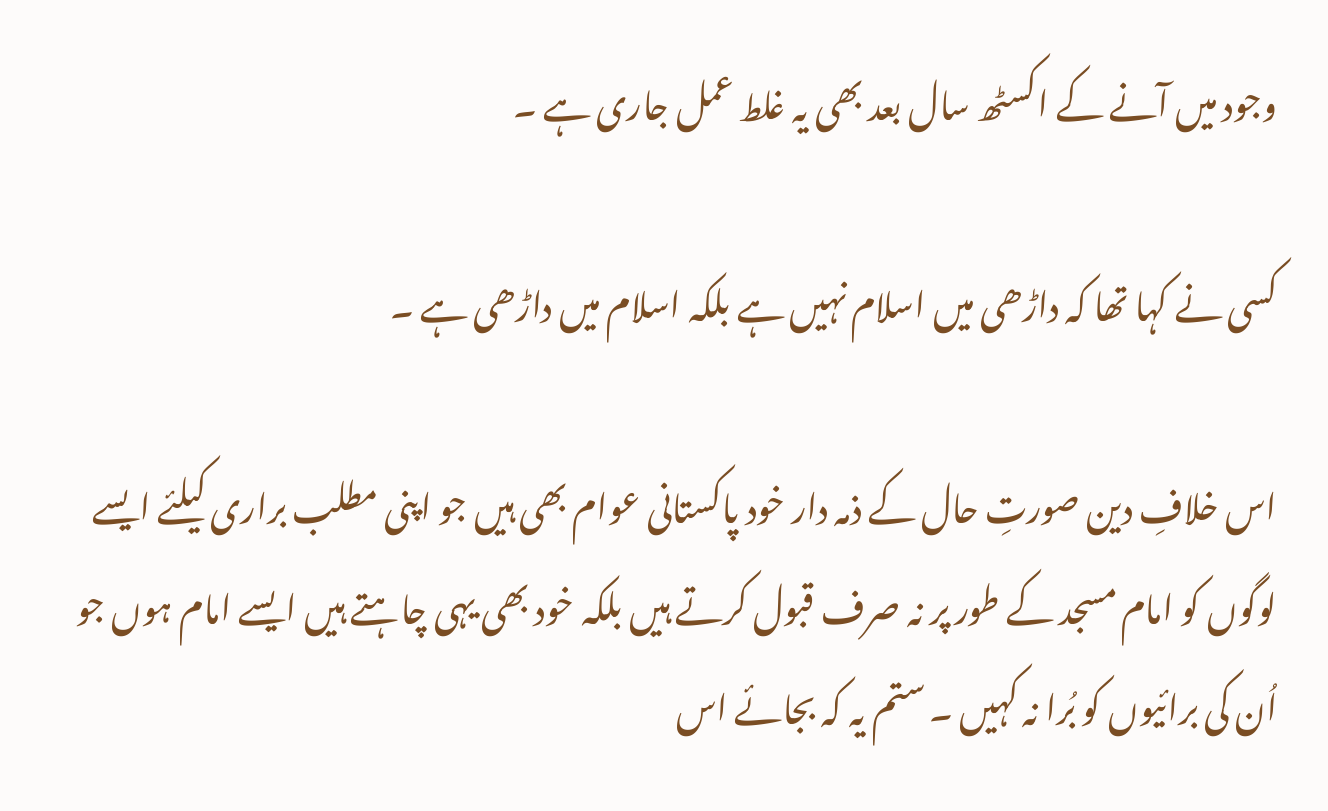وجود میں آنے کے اکسٹھ سال بعد بھی یہ غلط عمل جاری ہے ۔

کسی نے کہا تھا کہ داڑھی میں اسلام نہیں ہے بلکہ اسلام میں داڑھی ہے ۔

اس خلافِ دین صورتِ حال کے ذمہ دار خود پاکستانی عوام بھی ہیں جو اپنی مطلب براری کیلئے ایسے لوگوں کو امام مسجد کے طور پر نہ صرف قبول کرتے ہیں بلکہ خود بھی یہی چاہتے ہیں ایسے امام ہوں جو اُن کی برائیوں کو بُرا نہ کہیں ۔ ستم یہ کہ بجائے اس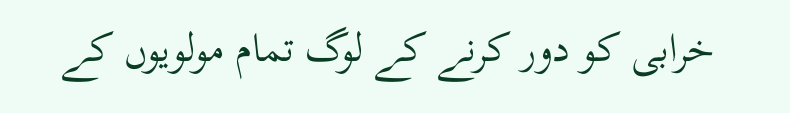خرابی کو دور کرنے کے لوگ تمام مولویوں کے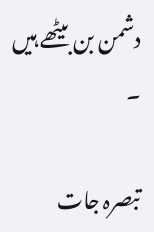دشمن بن بیٹھے ہیں ۔

تبصرہ جات